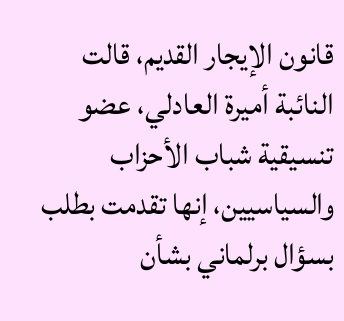قانون الإيجار القديم، قالت النائبة أميرة العادلي، عضو تنسيقية شباب الأحزاب والسياسيين، إنها تقدمت بطلب بسؤال برلماني بشأن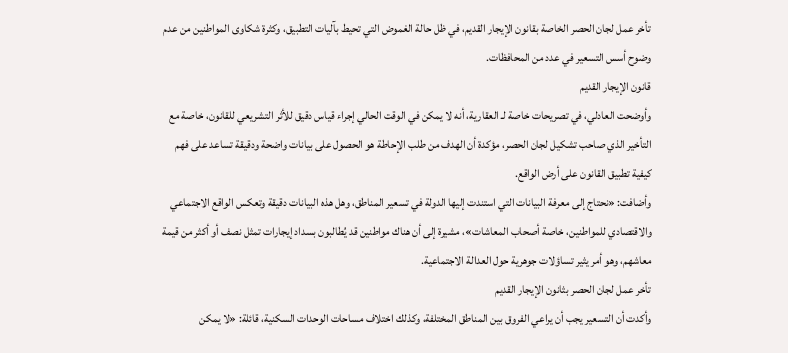تأخر عمل لجان الحصر الخاصة بقانون الإيجار القديم، في ظل حالة الغموض التي تحيط بآليات التطبيق، وكثرة شكاوى المواطنين من عدم وضوح أسس التسعير في عدد من المحافظات.
قانون الإيجار القديم
وأوضحت العادلي، في تصريحات خاصة لـ العقارية، أنه لا يمكن في الوقت الحالي إجراء قياس دقيق للأثر التشريعي للقانون، خاصة مع التأخير الذي صاحب تشكيل لجان الحصر، مؤكدة أن الهدف من طلب الإحاطة هو الحصول على بيانات واضحة ودقيقة تساعد على فهم كيفية تطبيق القانون على أرض الواقع.
وأضافت: «نحتاج إلى معرفة البيانات التي استندت إليها الدولة في تسعير المناطق، وهل هذه البيانات دقيقة وتعكس الواقع الاجتماعي والاقتصادي للمواطنين، خاصة أصحاب المعاشات»، مشيرة إلى أن هناك مواطنين قد يُطالبون بسداد إيجارات تمثل نصف أو أكثر من قيمة معاشهم، وهو أمر يثير تساؤلات جوهرية حول العدالة الاجتماعية.
تأخر عمل لجان الحصر بثانون الإيجار القديم
وأكدت أن التسعير يجب أن يراعي الفروق بين المناطق المختلفة، وكذلك اختلاف مساحات الوحدات السكنية، قائلة: «لا يمكن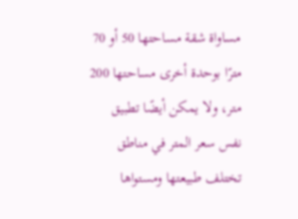مساواة شقة مساحتها 50 أو 70 مترًا بوحدة أخرى مساحتها 200 متر، ولا يمكن أيضًا تطبيق نفس سعر المتر في مناطق تختلف طبيعتها ومستواها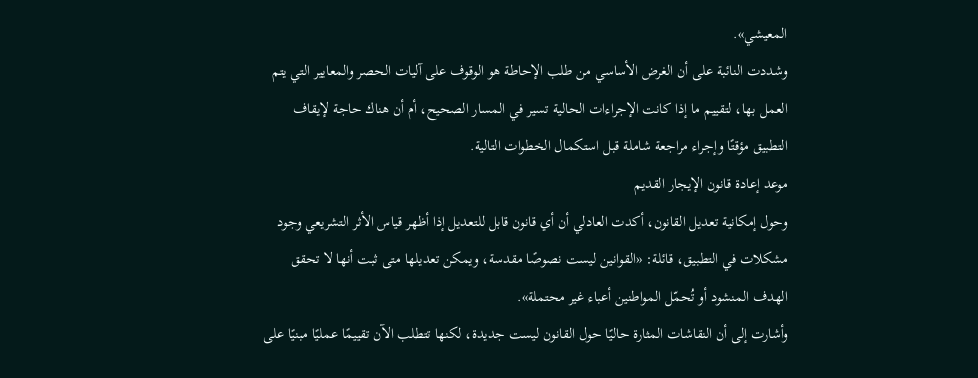المعيشي».
وشددت النائبة على أن الغرض الأساسي من طلب الإحاطة هو الوقوف على آليات الحصر والمعايير التي يتم العمل بها، لتقييم ما إذا كانت الإجراءات الحالية تسير في المسار الصحيح، أم أن هناك حاجة لإيقاف التطبيق مؤقتًا وإجراء مراجعة شاملة قبل استكمال الخطوات التالية.
موعد إعادة قانون الإيجار القديم
وحول إمكانية تعديل القانون، أكدت العادلي أن أي قانون قابل للتعديل إذا أظهر قياس الأثر التشريعي وجود مشكلات في التطبيق، قائلة: «القوانين ليست نصوصًا مقدسة، ويمكن تعديلها متى ثبت أنها لا تحقق الهدف المنشود أو تُحمّل المواطنين أعباء غير محتملة».
وأشارت إلى أن النقاشات المثارة حاليًا حول القانون ليست جديدة، لكنها تتطلب الآن تقييمًا عمليًا مبنيًا على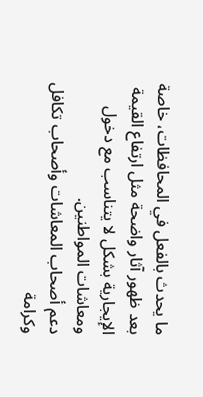ما يحدث بالفعل في المحافظات، خاصة بعد ظهور آثار واضحة مثل ارتفاع القيمة الإيجارية بشكل لا يتناسب مع دخول ومعاشات المواطنين.
دعم أصحاب المعاشات وأصحاب تكافل وكرامة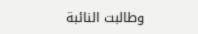وطالبت النائبة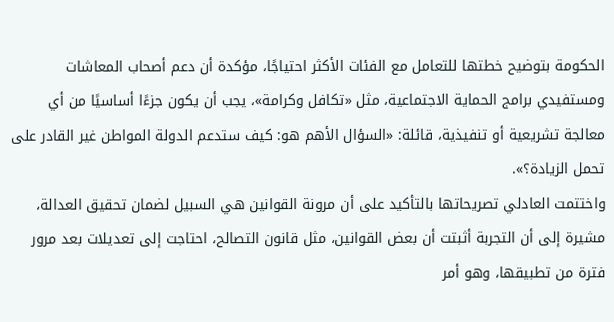الحكومة بتوضيح خطتها للتعامل مع الفئات الأكثر احتياجًا، مؤكدة أن دعم أصحاب المعاشات ومستفيدي برامج الحماية الاجتماعية، مثل «تكافل وكرامة»، يجب أن يكون جزءًا أساسيًا من أي معالجة تشريعية أو تنفيذية، قائلة: «السؤال الأهم هو: كيف ستدعم الدولة المواطن غير القادر على تحمل الزيادة؟».
واختتمت العادلي تصريحاتها بالتأكيد على أن مرونة القوانين هي السبيل لضمان تحقيق العدالة، مشيرة إلى أن التجربة أثبتت أن بعض القوانين، مثل قانون التصالح، احتاجت إلى تعديلات بعد مرور فترة من تطبيقها، وهو أمر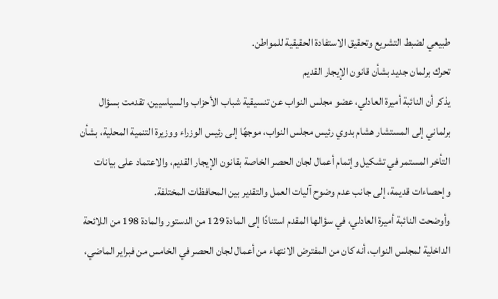طبيعي لضبط التشريع وتحقيق الاستفادة الحقيقية للمواطن.
تحرك برلمان جديد بشأن قانون الإيجار القديم
يذكر أن النائبة أميرة العادلي، عضو مجلس النواب عن تنسيقية شباب الأحزاب والسياسيين، تقدمت بسؤال برلماني إلى المستشار هشام بدوي رئيس مجلس النواب، موجهًا إلى رئيس الوزراء ووزيرة التنمية المحلية، بشأن التأخر المستمر في تشكيل وإتمام أعمال لجان الحصر الخاصة بقانون الإيجار القديم، والاعتماد على بيانات وإحصاءات قديمة، إلى جانب عدم وضوح آليات العمل والتقدير بين المحافظات المختلفة.
وأوضحت النائبة أميرة العادلي، في سؤالها المقدم استنادًا إلى المادة 129 من الدستور والمادة 198 من اللائحة الداخلية لمجلس النواب، أنه كان من المفترض الانتهاء من أعمال لجان الحصر في الخامس من فبراير الماضي،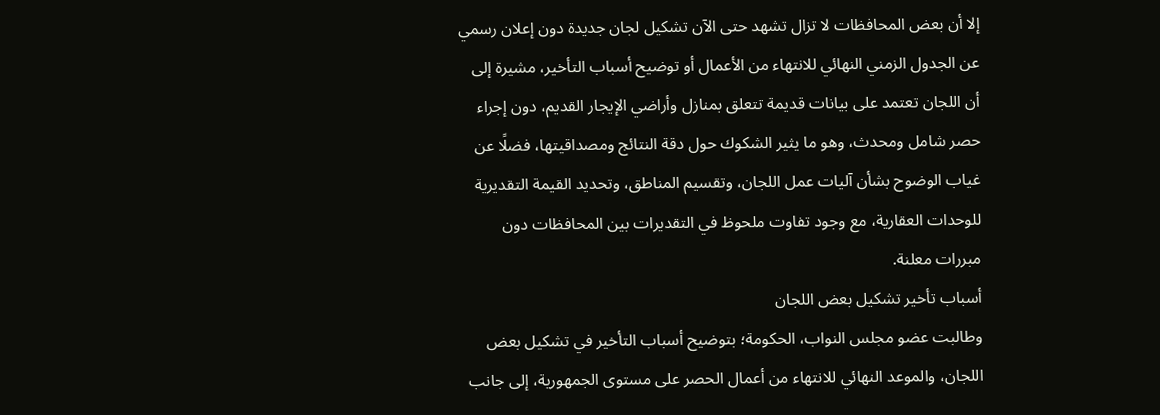إلا أن بعض المحافظات لا تزال تشهد حتى الآن تشكيل لجان جديدة دون إعلان رسمي عن الجدول الزمني النهائي للانتهاء من الأعمال أو توضيح أسباب التأخير، مشيرة إلى أن اللجان تعتمد على بيانات قديمة تتعلق بمنازل وأراضي الإيجار القديم، دون إجراء حصر شامل ومحدث، وهو ما يثير الشكوك حول دقة النتائج ومصداقيتها، فضلًا عن غياب الوضوح بشأن آليات عمل اللجان، وتقسيم المناطق، وتحديد القيمة التقديرية للوحدات العقارية، مع وجود تفاوت ملحوظ في التقديرات بين المحافظات دون مبررات معلنة.
أسباب تأخير تشكيل بعض اللجان
وطالبت عضو مجلس النواب، الحكومة؛ بتوضيح أسباب التأخير في تشكيل بعض اللجان، والموعد النهائي للانتهاء من أعمال الحصر على مستوى الجمهورية، إلى جانب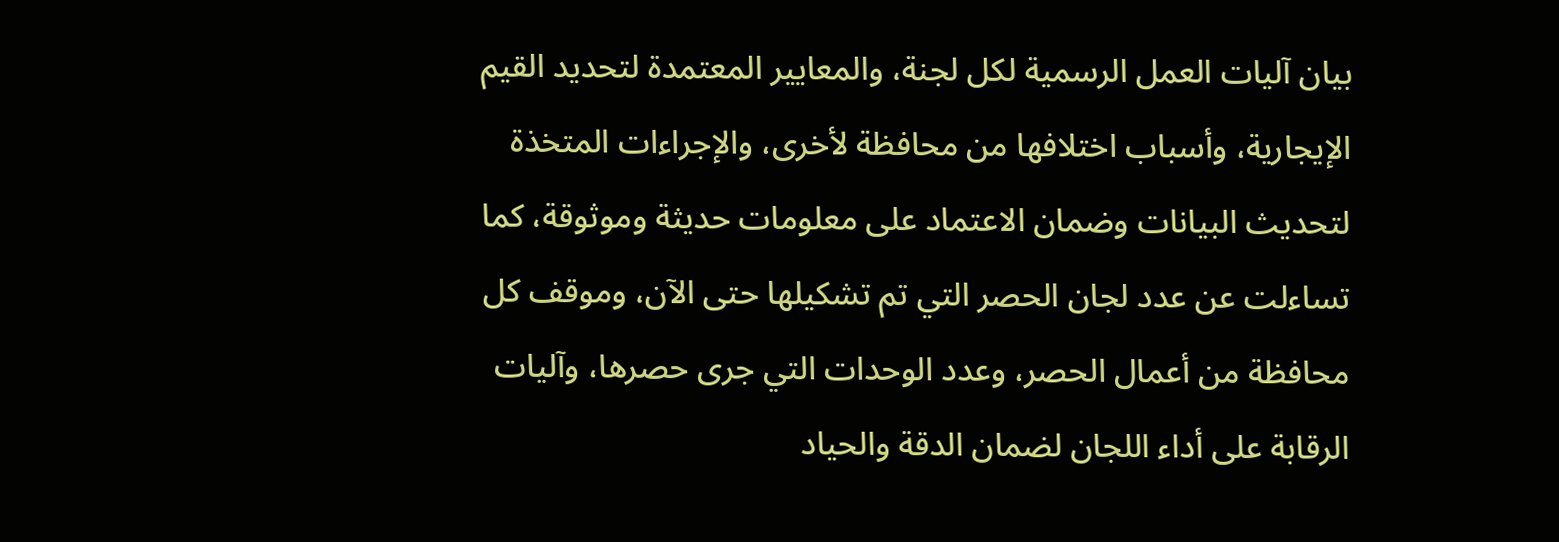بيان آليات العمل الرسمية لكل لجنة، والمعايير المعتمدة لتحديد القيم الإيجارية، وأسباب اختلافها من محافظة لأخرى، والإجراءات المتخذة لتحديث البيانات وضمان الاعتماد على معلومات حديثة وموثوقة، كما تساءلت عن عدد لجان الحصر التي تم تشكيلها حتى الآن، وموقف كل محافظة من أعمال الحصر، وعدد الوحدات التي جرى حصرها، وآليات الرقابة على أداء اللجان لضمان الدقة والحياد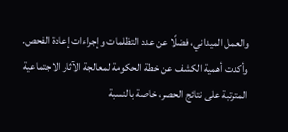والعمل الميداني، فضلًا عن عدد التظلمات وإجراءات إعادة الفحص.
وأكدت أهمية الكشف عن خطة الحكومة لمعالجة الآثار الاجتماعية المترتبة على نتائج الحصر، خاصة بالنسبة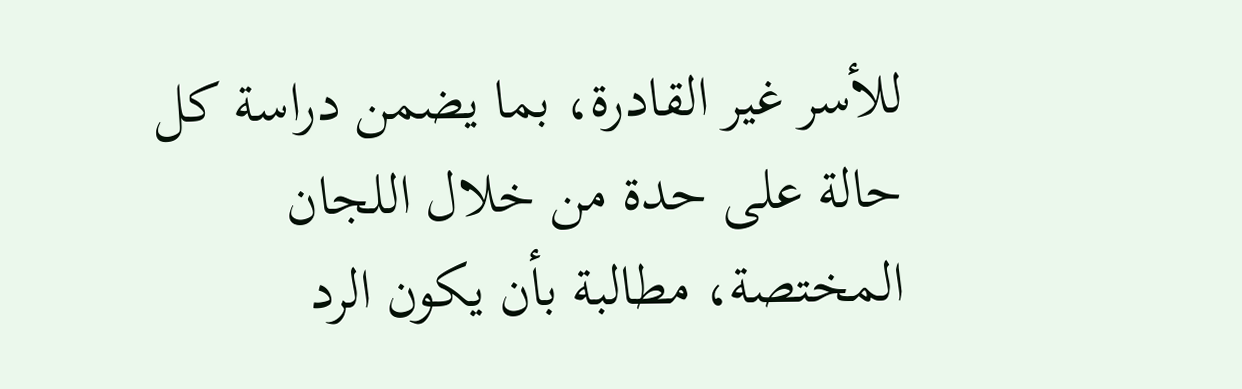للأسر غير القادرة، بما يضمن دراسة كل حالة على حدة من خلال اللجان المختصة، مطالبة بأن يكون الرد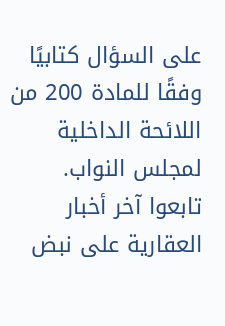على السؤال كتابيًا وفقًا للمادة 200 من اللائحة الداخلية لمجلس النواب.
تابعوا آخر أخبار العقارية على نبض